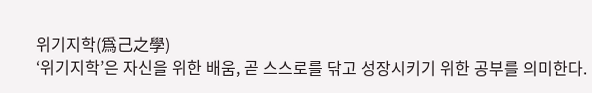위기지학(爲己之學)
‘위기지학’은 자신을 위한 배움, 곧 스스로를 닦고 성장시키기 위한 공부를 의미한다.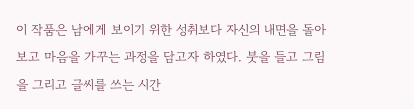이 작품은 남에게 보이기 위한 성취보다 자신의 내면을 돌아보고 마음을 가꾸는 과정을 담고자 하였다. 붓을 들고 그림을 그리고 글씨를 쓰는 시간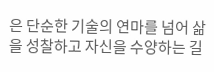은 단순한 기술의 연마를 넘어 삶을 성찰하고 자신을 수양하는 길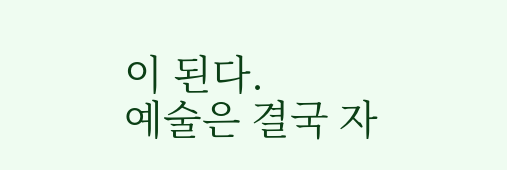이 된다.
예술은 결국 자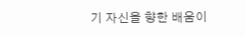기 자신을 향한 배움이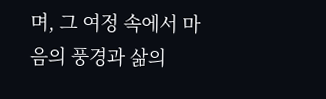며, 그 여정 속에서 마음의 풍경과 삶의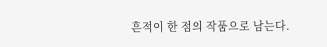흔적이 한 점의 작품으로 남는다.